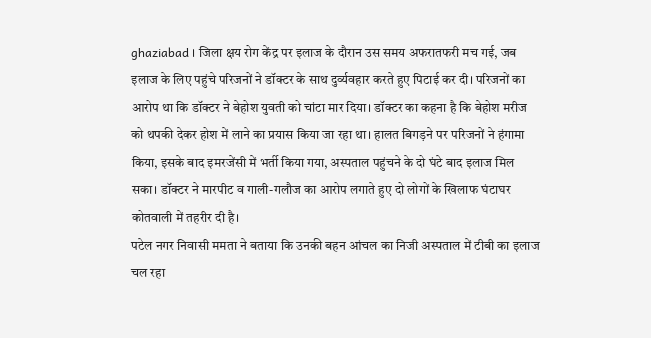ghaziabad । जिला क्षय रोग केंद्र पर इलाज के दौरान उस समय अफरातफरी मच गई, जब इलाज के लिए पहुंचे परिजनों ने डॉक्टर के साथ दुर्व्यवहार करते हुए पिटाई कर दी। परिजनों का आरोप था कि डॉक्टर ने बेहोश युवती को चांटा मार दिया। डॉक्टर का कहना है कि बेहोश मरीज को थपकी देकर होश में लाने का प्रयास किया जा रहा था। हालत बिगड़ने पर परिजनों ने हंगामा किया, इसके बाद इमरजेंसी में भर्ती किया गया, अस्पताल पहुंचने के दो घंटे बाद इलाज मिल सका। डॉक्टर ने मारपीट व गाली-गलौज का आरोप लगाते हुए दो लोगों के खिलाफ घंटाघर कोतवाली में तहरीर दी है।
पटेल नगर निवासी ममता ने बताया कि उनकी बहन आंचल का निजी अस्पताल में टीबी का इलाज चल रहा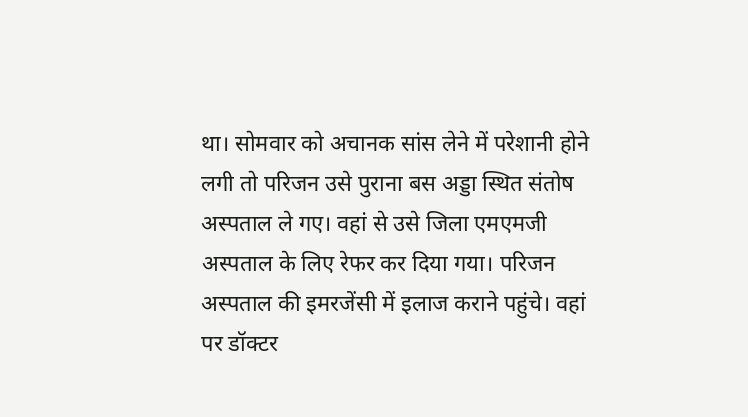था। सोमवार को अचानक सांस लेने में परेशानी होने लगी तो परिजन उसे पुराना बस अड्डा स्थित संतोष अस्पताल ले गए। वहां से उसे जिला एमएमजी अस्पताल के लिए रेफर कर दिया गया। परिजन अस्पताल की इमरजेंसी में इलाज कराने पहुंचे। वहां पर डॉक्टर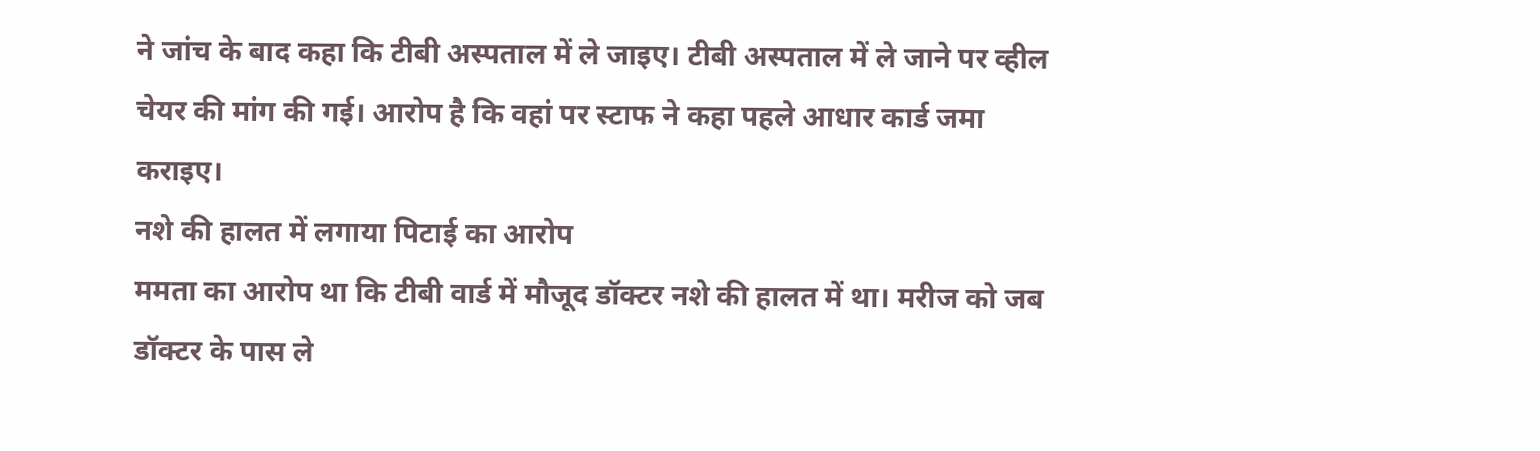ने जांच के बाद कहा कि टीबी अस्पताल में ले जाइए। टीबी अस्पताल में ले जाने पर व्हील चेयर की मांग की गई। आरोप है कि वहां पर स्टाफ ने कहा पहले आधार कार्ड जमा कराइए।
नशे की हालत में लगाया पिटाई का आरोप
ममता का आरोप था कि टीबी वार्ड में मौजूद डॉक्टर नशे की हालत में था। मरीज को जब डॉक्टर के पास ले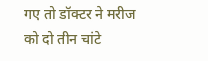गए तो डॉक्टर ने मरीज को दो तीन चांटे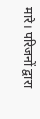मारे। परिजनों द्वारा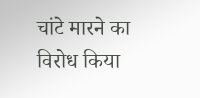चांटे मारने का विरोध किया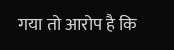गया तो आरोप है कि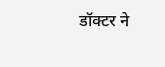डॉक्टर ने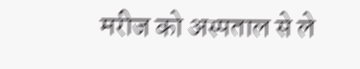मरीज को अस्पताल से ले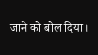जाने को बोल दिया।